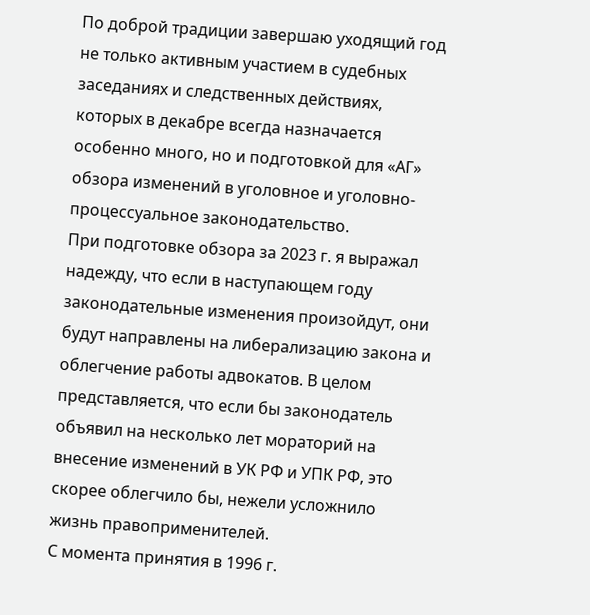По доброй традиции завершаю уходящий год не только активным участием в судебных заседаниях и следственных действиях, которых в декабре всегда назначается особенно много, но и подготовкой для «АГ» обзора изменений в уголовное и уголовно-процессуальное законодательство.
При подготовке обзора за 2023 г. я выражал надежду, что если в наступающем году законодательные изменения произойдут, они будут направлены на либерализацию закона и облегчение работы адвокатов. В целом представляется, что если бы законодатель объявил на несколько лет мораторий на внесение изменений в УК РФ и УПК РФ, это скорее облегчило бы, нежели усложнило жизнь правоприменителей.
С момента принятия в 1996 г.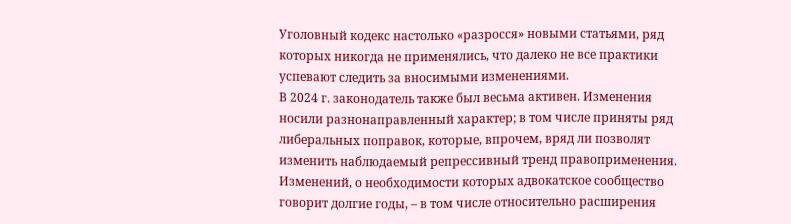Уголовный кодекс настолько «разросся» новыми статьями, ряд которых никогда не применялись, что далеко не все практики успевают следить за вносимыми изменениями.
В 2024 г. законодатель также был весьма активен. Изменения носили разнонаправленный характер; в том числе приняты ряд либеральных поправок, которые, впрочем, вряд ли позволят изменить наблюдаемый репрессивный тренд правоприменения. Изменений, о необходимости которых адвокатское сообщество говорит долгие годы, – в том числе относительно расширения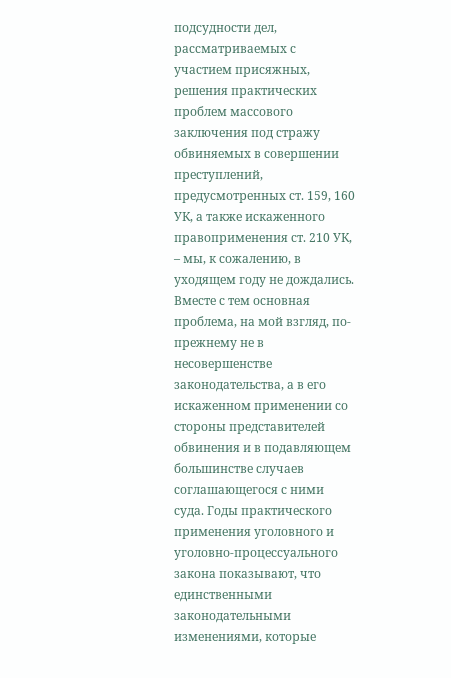подсудности дел, рассматриваемых с участием присяжных, решения практических проблем массового заключения под стражу обвиняемых в совершении преступлений, предусмотренных ст. 159, 160 УК, а также искаженного правоприменения ст. 210 УК, – мы, к сожалению, в уходящем году не дождались.
Вместе с тем основная проблема, на мой взгляд, по-прежнему не в несовершенстве законодательства, а в его искаженном применении со стороны представителей обвинения и в подавляющем большинстве случаев соглашающегося с ними суда. Годы практического применения уголовного и уголовно-процессуального закона показывают, что единственными законодательными изменениями, которые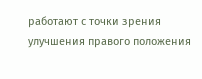работают с точки зрения улучшения правого положения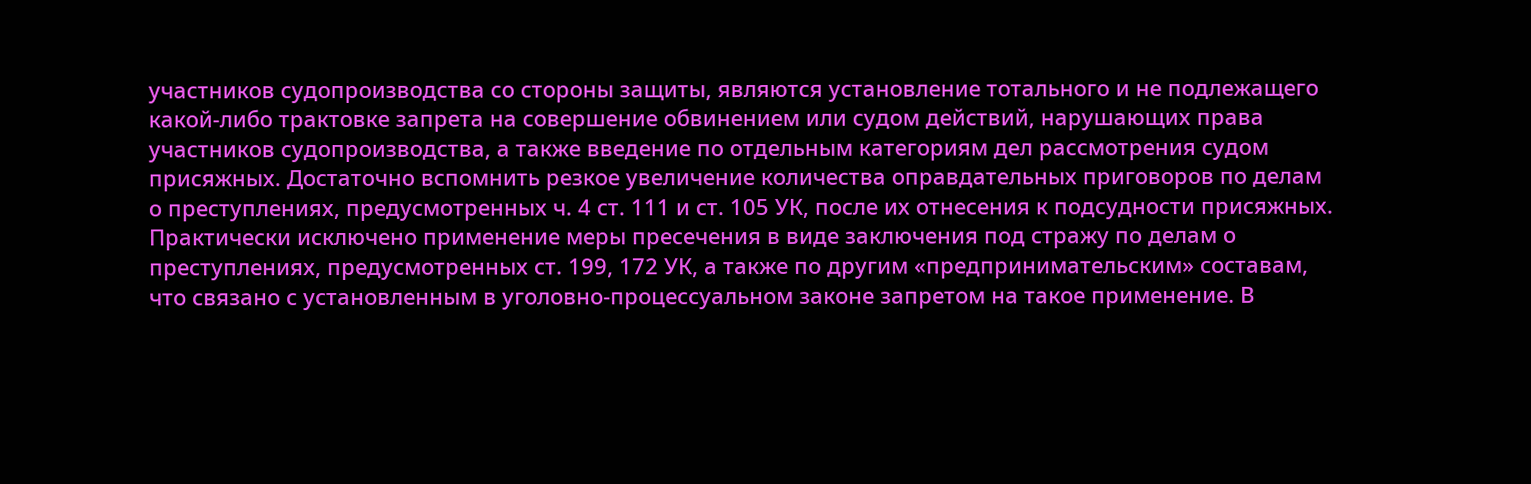участников судопроизводства со стороны защиты, являются установление тотального и не подлежащего какой-либо трактовке запрета на совершение обвинением или судом действий, нарушающих права участников судопроизводства, а также введение по отдельным категориям дел рассмотрения судом присяжных. Достаточно вспомнить резкое увеличение количества оправдательных приговоров по делам о преступлениях, предусмотренных ч. 4 ст. 111 и ст. 105 УК, после их отнесения к подсудности присяжных.
Практически исключено применение меры пресечения в виде заключения под стражу по делам о преступлениях, предусмотренных ст. 199, 172 УК, а также по другим «предпринимательским» составам, что связано с установленным в уголовно-процессуальном законе запретом на такое применение. В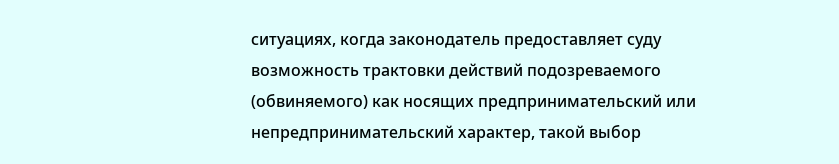ситуациях, когда законодатель предоставляет суду возможность трактовки действий подозреваемого (обвиняемого) как носящих предпринимательский или непредпринимательский характер, такой выбор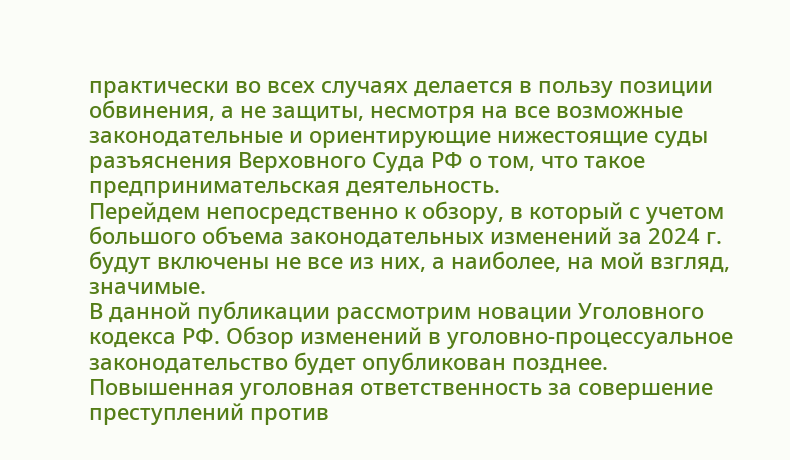практически во всех случаях делается в пользу позиции обвинения, а не защиты, несмотря на все возможные законодательные и ориентирующие нижестоящие суды разъяснения Верховного Суда РФ о том, что такое предпринимательская деятельность.
Перейдем непосредственно к обзору, в который с учетом большого объема законодательных изменений за 2024 г. будут включены не все из них, а наиболее, на мой взгляд, значимые.
В данной публикации рассмотрим новации Уголовного кодекса РФ. Обзор изменений в уголовно-процессуальное законодательство будет опубликован позднее.
Повышенная уголовная ответственность за совершение преступлений против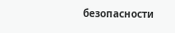безопасности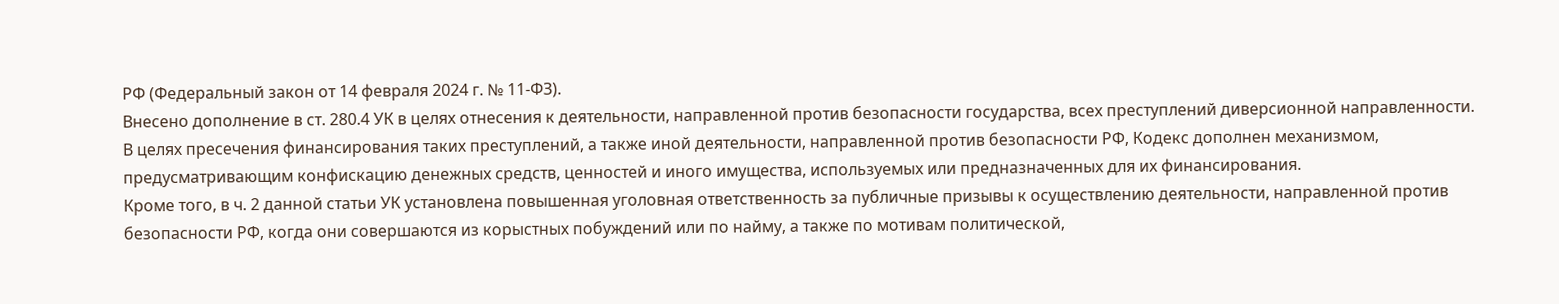РФ (Федеральный закон от 14 февраля 2024 г. № 11-ФЗ).
Внесено дополнение в ст. 280.4 УК в целях отнесения к деятельности, направленной против безопасности государства, всех преступлений диверсионной направленности.
В целях пресечения финансирования таких преступлений, а также иной деятельности, направленной против безопасности РФ, Кодекс дополнен механизмом, предусматривающим конфискацию денежных средств, ценностей и иного имущества, используемых или предназначенных для их финансирования.
Кроме того, в ч. 2 данной статьи УК установлена повышенная уголовная ответственность за публичные призывы к осуществлению деятельности, направленной против безопасности РФ, когда они совершаются из корыстных побуждений или по найму, а также по мотивам политической,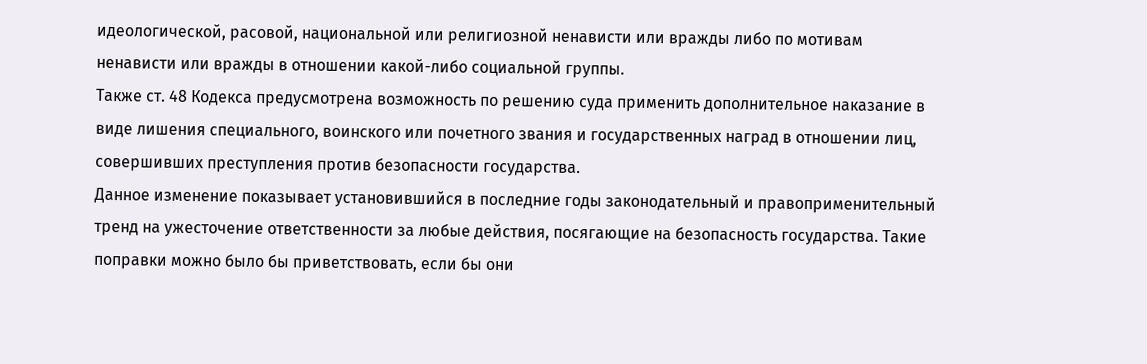идеологической, расовой, национальной или религиозной ненависти или вражды либо по мотивам ненависти или вражды в отношении какой-либо социальной группы.
Также ст. 48 Кодекса предусмотрена возможность по решению суда применить дополнительное наказание в виде лишения специального, воинского или почетного звания и государственных наград в отношении лиц, совершивших преступления против безопасности государства.
Данное изменение показывает установившийся в последние годы законодательный и правоприменительный тренд на ужесточение ответственности за любые действия, посягающие на безопасность государства. Такие поправки можно было бы приветствовать, если бы они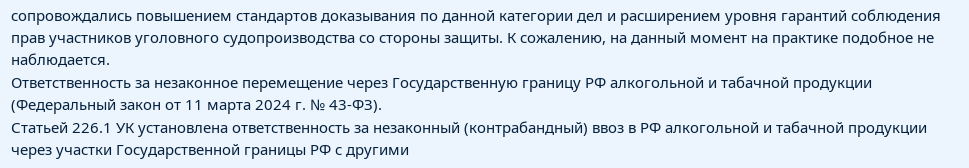сопровождались повышением стандартов доказывания по данной категории дел и расширением уровня гарантий соблюдения прав участников уголовного судопроизводства со стороны защиты. К сожалению, на данный момент на практике подобное не наблюдается.
Ответственность за незаконное перемещение через Государственную границу РФ алкогольной и табачной продукции (Федеральный закон от 11 марта 2024 г. № 43-ФЗ).
Статьей 226.1 УК установлена ответственность за незаконный (контрабандный) ввоз в РФ алкогольной и табачной продукции через участки Государственной границы РФ с другими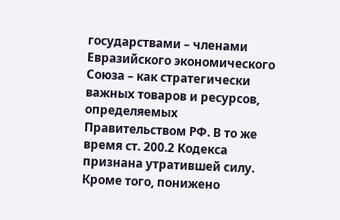государствами – членами Евразийского экономического Союза – как стратегически важных товаров и ресурсов, определяемых Правительством РФ. В то же время ст. 200.2 Кодекса признана утратившей силу.
Кроме того, понижено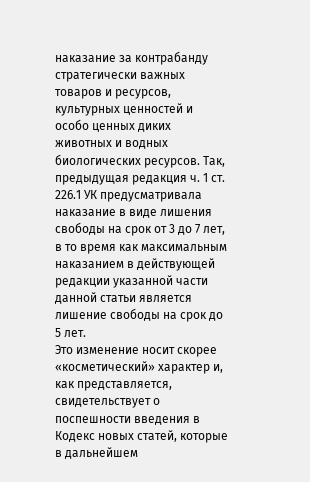наказание за контрабанду стратегически важных товаров и ресурсов, культурных ценностей и особо ценных диких животных и водных биологических ресурсов. Так, предыдущая редакция ч. 1 ст. 226.1 УК предусматривала наказание в виде лишения свободы на срок от 3 до 7 лет, в то время как максимальным наказанием в действующей редакции указанной части данной статьи является лишение свободы на срок до 5 лет.
Это изменение носит скорее «косметический» характер и, как представляется, свидетельствует о поспешности введения в Кодекс новых статей, которые в дальнейшем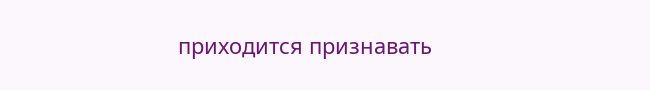приходится признавать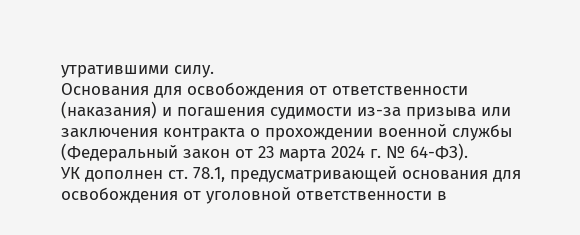утратившими силу.
Основания для освобождения от ответственности (наказания) и погашения судимости из-за призыва или заключения контракта о прохождении военной службы (Федеральный закон от 23 марта 2024 г. № 64-ФЗ).
УК дополнен ст. 78.1, предусматривающей основания для освобождения от уголовной ответственности в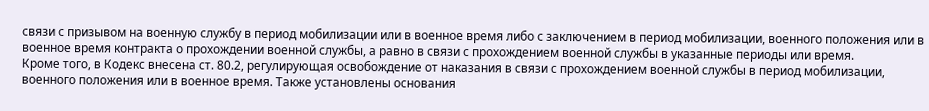связи с призывом на военную службу в период мобилизации или в военное время либо с заключением в период мобилизации, военного положения или в военное время контракта о прохождении военной службы, а равно в связи с прохождением военной службы в указанные периоды или время.
Кроме того, в Кодекс внесена ст. 80.2, регулирующая освобождение от наказания в связи с прохождением военной службы в период мобилизации, военного положения или в военное время. Также установлены основания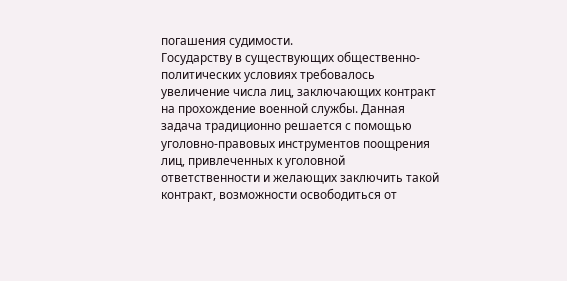погашения судимости.
Государству в существующих общественно-политических условиях требовалось увеличение числа лиц, заключающих контракт на прохождение военной службы. Данная задача традиционно решается с помощью уголовно-правовых инструментов поощрения лиц, привлеченных к уголовной ответственности и желающих заключить такой контракт, возможности освободиться от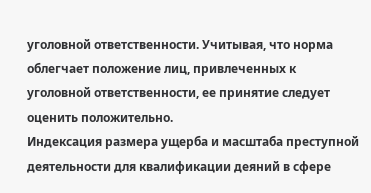уголовной ответственности. Учитывая, что норма облегчает положение лиц, привлеченных к уголовной ответственности, ее принятие следует оценить положительно.
Индексация размера ущерба и масштаба преступной деятельности для квалификации деяний в сфере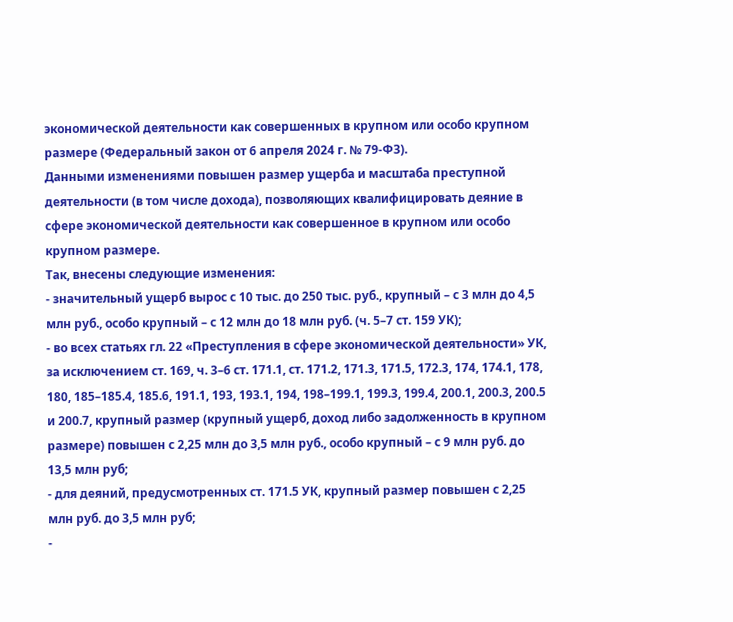экономической деятельности как совершенных в крупном или особо крупном размере (Федеральный закон от 6 апреля 2024 г. № 79-ФЗ).
Данными изменениями повышен размер ущерба и масштаба преступной деятельности (в том числе дохода), позволяющих квалифицировать деяние в сфере экономической деятельности как совершенное в крупном или особо крупном размере.
Так, внесены следующие изменения:
- значительный ущерб вырос с 10 тыс. до 250 тыс. руб., крупный – с 3 млн до 4,5 млн руб., особо крупный – с 12 млн до 18 млн руб. (ч. 5–7 ст. 159 УК);
- во всех статьях гл. 22 «Преступления в сфере экономической деятельности» УК, за исключением ст. 169, ч. 3–6 ст. 171.1, ст. 171.2, 171.3, 171.5, 172.3, 174, 174.1, 178, 180, 185–185.4, 185.6, 191.1, 193, 193.1, 194, 198–199.1, 199.3, 199.4, 200.1, 200.3, 200.5 и 200.7, крупный размер (крупный ущерб, доход либо задолженность в крупном размере) повышен с 2,25 млн до 3,5 млн руб., особо крупный – с 9 млн руб. до 13,5 млн руб;
- для деяний, предусмотренных ст. 171.5 УК, крупный размер повышен с 2,25 млн руб. до 3,5 млн руб;
-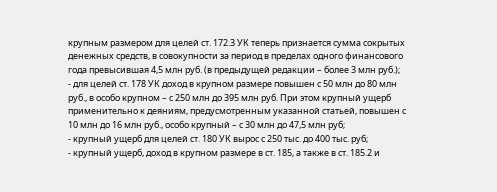крупным размером для целей ст. 172.3 УК теперь признается сумма сокрытых денежных средств, в совокупности за период в пределах одного финансового года превысившая 4,5 млн руб. (в предыдущей редакции – более 3 млн руб.);
- для целей ст. 178 УК доход в крупном размере повышен с 50 млн до 80 млн руб., в особо крупном – с 250 млн до 395 млн руб. При этом крупный ущерб применительно к деяниям, предусмотренным указанной статьей, повышен с 10 млн до 16 млн руб., особо крупный – с 30 млн до 47,5 млн руб;
- крупный ущерб для целей ст. 180 УК вырос с 250 тыс. до 400 тыс. руб;
- крупный ущерб, доход в крупном размере в ст. 185, а также в ст. 185.2 и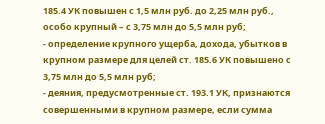185.4 УК повышен с 1,5 млн руб. до 2,25 млн руб., особо крупный – с 3,75 млн до 5,5 млн руб;
- определение крупного ущерба, дохода, убытков в крупном размере для целей ст. 185.6 УК повышено с 3,75 млн до 5,5 млн руб;
- деяния, предусмотренные ст. 193.1 УК, признаются совершенными в крупном размере, если сумма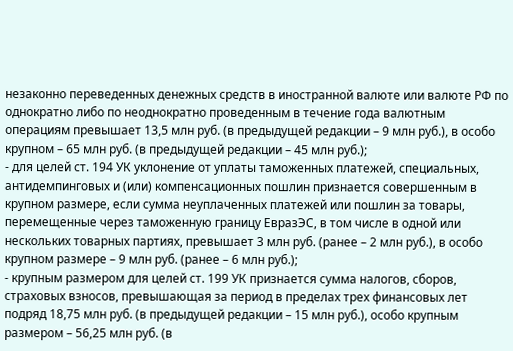незаконно переведенных денежных средств в иностранной валюте или валюте РФ по однократно либо по неоднократно проведенным в течение года валютным операциям превышает 13,5 млн руб. (в предыдущей редакции – 9 млн руб.), в особо крупном – 65 млн руб. (в предыдущей редакции – 45 млн руб.);
- для целей ст. 194 УК уклонение от уплаты таможенных платежей, специальных, антидемпинговых и (или) компенсационных пошлин признается совершенным в крупном размере, если сумма неуплаченных платежей или пошлин за товары, перемещенные через таможенную границу ЕвразЭС, в том числе в одной или нескольких товарных партиях, превышает 3 млн руб. (ранее – 2 млн руб.), в особо крупном размере – 9 млн руб. (ранее – 6 млн руб.);
- крупным размером для целей ст. 199 УК признается сумма налогов, сборов, страховых взносов, превышающая за период в пределах трех финансовых лет подряд 18,75 млн руб. (в предыдущей редакции – 15 млн руб.), особо крупным размером – 56,25 млн руб. (в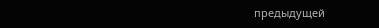предыдущей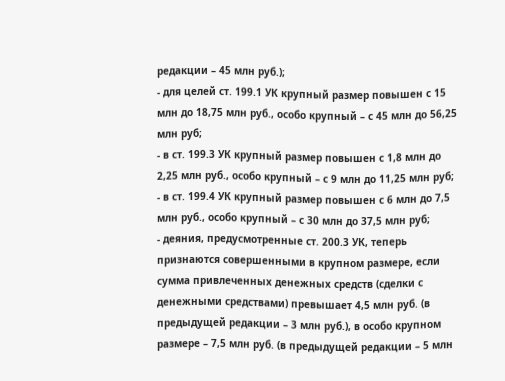редакции – 45 млн руб.);
- для целей ст. 199.1 УК крупный размер повышен с 15 млн до 18,75 млн руб., особо крупный – с 45 млн до 56,25 млн руб;
- в ст. 199.3 УК крупный размер повышен с 1,8 млн до 2,25 млн руб., особо крупный – с 9 млн до 11,25 млн руб;
- в ст. 199.4 УК крупный размер повышен с 6 млн до 7,5 млн руб., особо крупный – с 30 млн до 37,5 млн руб;
- деяния, предусмотренные ст. 200.3 УК, теперь признаются совершенными в крупном размере, если сумма привлеченных денежных средств (сделки с денежными средствами) превышает 4,5 млн руб. (в предыдущей редакции – 3 млн руб.), в особо крупном размере – 7,5 млн руб. (в предыдущей редакции – 5 млн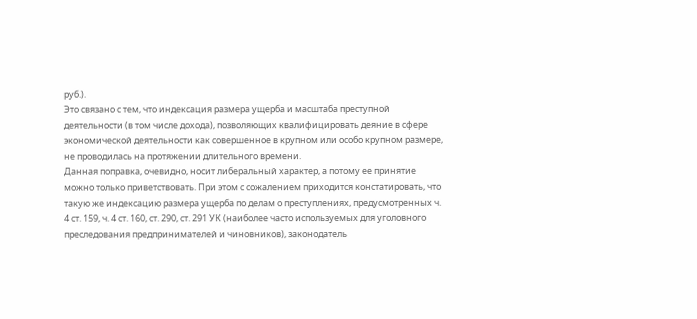руб.).
Это связано с тем, что индексация размера ущерба и масштаба преступной деятельности (в том числе дохода), позволяющих квалифицировать деяние в сфере экономической деятельности как совершенное в крупном или особо крупном размере, не проводилась на протяжении длительного времени.
Данная поправка, очевидно, носит либеральный характер, а потому ее принятие можно только приветствовать. При этом с сожалением приходится констатировать, что такую же индексацию размера ущерба по делам о преступлениях, предусмотренных ч. 4 ст. 159, ч. 4 ст. 160, ст. 290, ст. 291 УК (наиболее часто используемых для уголовного преследования предпринимателей и чиновников), законодатель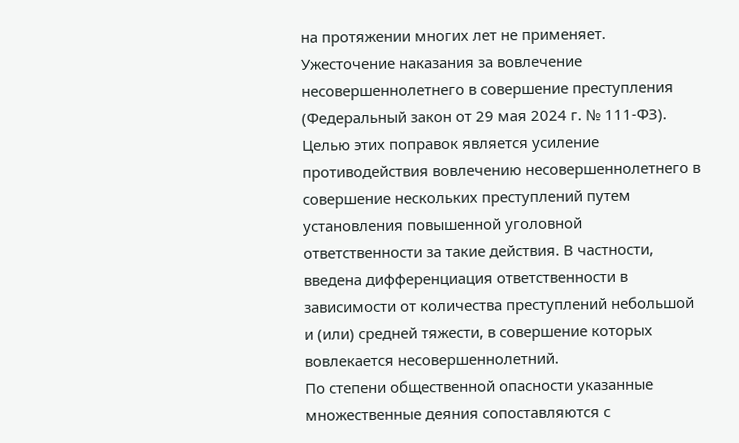на протяжении многих лет не применяет.
Ужесточение наказания за вовлечение несовершеннолетнего в совершение преступления (Федеральный закон от 29 мая 2024 г. № 111-ФЗ).
Целью этих поправок является усиление противодействия вовлечению несовершеннолетнего в совершение нескольких преступлений путем установления повышенной уголовной ответственности за такие действия. В частности, введена дифференциация ответственности в зависимости от количества преступлений небольшой и (или) средней тяжести, в совершение которых вовлекается несовершеннолетний.
По степени общественной опасности указанные множественные деяния сопоставляются с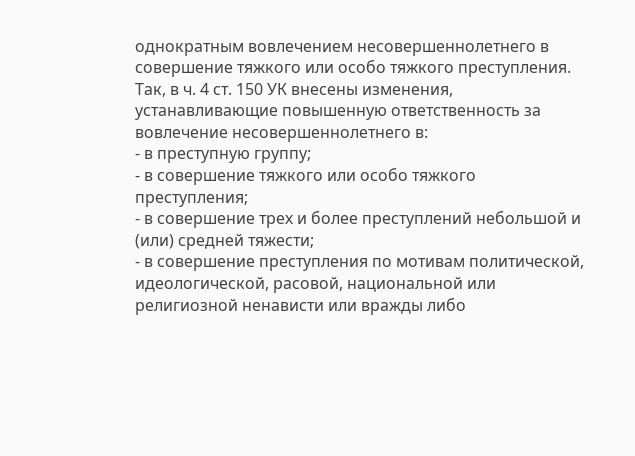однократным вовлечением несовершеннолетнего в совершение тяжкого или особо тяжкого преступления.
Так, в ч. 4 ст. 150 УК внесены изменения, устанавливающие повышенную ответственность за вовлечение несовершеннолетнего в:
- в преступную группу;
- в совершение тяжкого или особо тяжкого преступления;
- в совершение трех и более преступлений небольшой и (или) средней тяжести;
- в совершение преступления по мотивам политической, идеологической, расовой, национальной или религиозной ненависти или вражды либо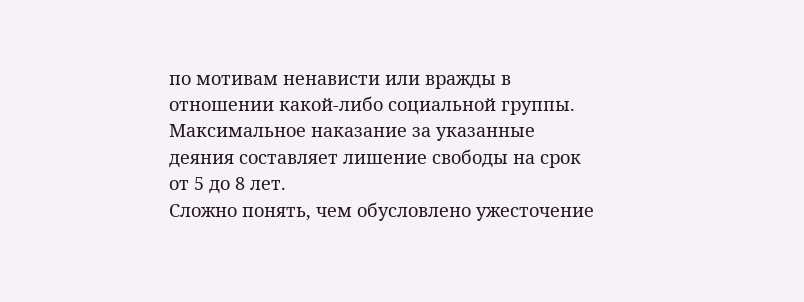по мотивам ненависти или вражды в отношении какой-либо социальной группы.
Максимальное наказание за указанные деяния составляет лишение свободы на срок от 5 до 8 лет.
Сложно понять, чем обусловлено ужесточение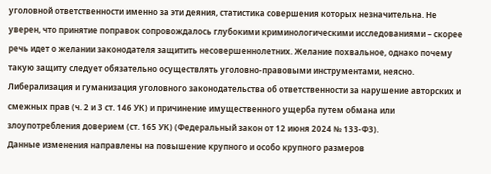уголовной ответственности именно за эти деяния, статистика совершения которых незначительна. Не уверен, что принятие поправок сопровождалось глубокими криминологическими исследованиями – скорее речь идет о желании законодателя защитить несовершеннолетних. Желание похвальное, однако почему такую защиту следует обязательно осуществлять уголовно-правовыми инструментами, неясно.
Либерализация и гуманизация уголовного законодательства об ответственности за нарушение авторских и смежных прав (ч. 2 и 3 ст. 146 УК) и причинение имущественного ущерба путем обмана или злоупотребления доверием (ст. 165 УК) (Федеральный закон от 12 июня 2024 № 133-ФЗ).
Данные изменения направлены на повышение крупного и особо крупного размеров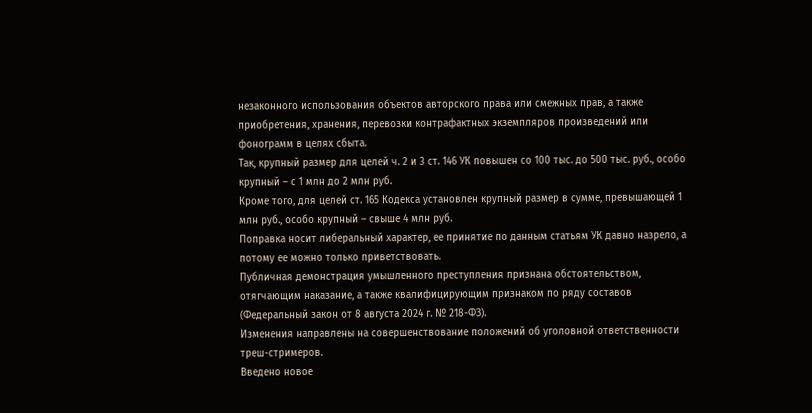незаконного использования объектов авторского права или смежных прав, а также приобретения, хранения, перевозки контрафактных экземпляров произведений или фонограмм в целях сбыта.
Так, крупный размер для целей ч. 2 и 3 ст. 146 УК повышен со 100 тыс. до 500 тыс. руб., особо крупный – с 1 млн до 2 млн руб.
Кроме того, для целей ст. 165 Кодекса установлен крупный размер в сумме, превышающей 1 млн руб., особо крупный – свыше 4 млн руб.
Поправка носит либеральный характер, ее принятие по данным статьям УК давно назрело, а потому ее можно только приветствовать.
Публичная демонстрация умышленного преступления признана обстоятельством, отягчающим наказание, а также квалифицирующим признаком по ряду составов (Федеральный закон от 8 августа 2024 г. № 218-ФЗ).
Изменения направлены на совершенствование положений об уголовной ответственности треш-стримеров.
Введено новое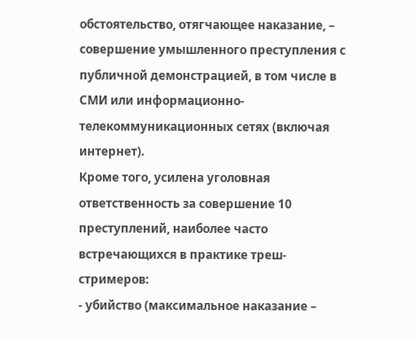обстоятельство, отягчающее наказание, – совершение умышленного преступления с публичной демонстрацией, в том числе в СМИ или информационно-телекоммуникационных сетях (включая интернет).
Кроме того, усилена уголовная ответственность за совершение 10 преступлений, наиболее часто встречающихся в практике треш-стримеров:
- убийство (максимальное наказание –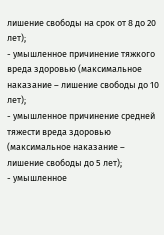лишение свободы на срок от 8 до 20 лет);
- умышленное причинение тяжкого вреда здоровью (максимальное наказание – лишение свободы до 10 лет);
- умышленное причинение средней тяжести вреда здоровью (максимальное наказание – лишение свободы до 5 лет);
- умышленное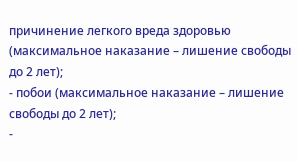причинение легкого вреда здоровью (максимальное наказание – лишение свободы до 2 лет);
- побои (максимальное наказание – лишение свободы до 2 лет);
-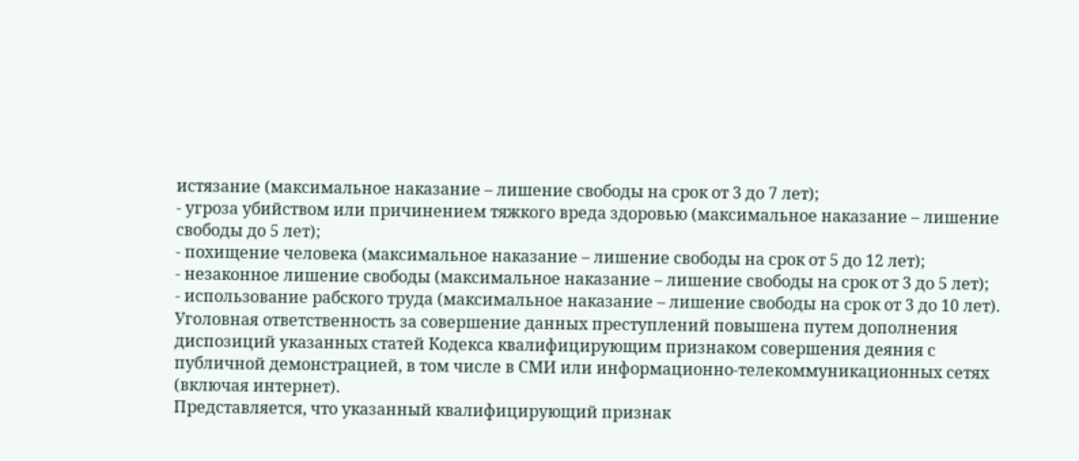истязание (максимальное наказание – лишение свободы на срок от 3 до 7 лет);
- угроза убийством или причинением тяжкого вреда здоровью (максимальное наказание – лишение свободы до 5 лет);
- похищение человека (максимальное наказание – лишение свободы на срок от 5 до 12 лет);
- незаконное лишение свободы (максимальное наказание – лишение свободы на срок от 3 до 5 лет);
- использование рабского труда (максимальное наказание – лишение свободы на срок от 3 до 10 лет).
Уголовная ответственность за совершение данных преступлений повышена путем дополнения диспозиций указанных статей Кодекса квалифицирующим признаком совершения деяния с публичной демонстрацией, в том числе в СМИ или информационно-телекоммуникационных сетях (включая интернет).
Представляется, что указанный квалифицирующий признак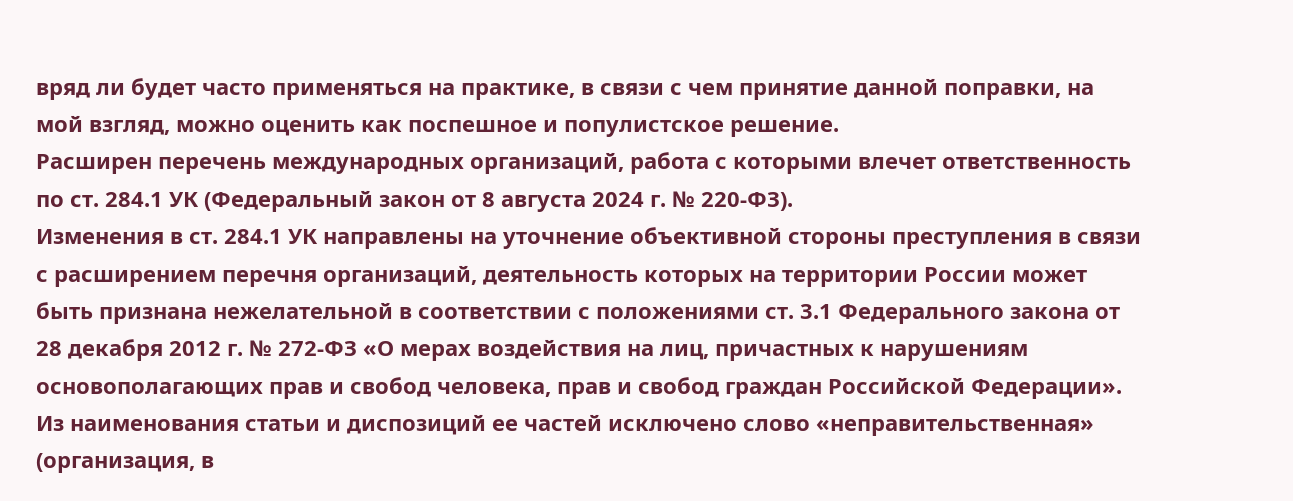вряд ли будет часто применяться на практике, в связи с чем принятие данной поправки, на мой взгляд, можно оценить как поспешное и популистское решение.
Расширен перечень международных организаций, работа с которыми влечет ответственность по ст. 284.1 УК (Федеральный закон от 8 августа 2024 г. № 220-ФЗ).
Изменения в ст. 284.1 УК направлены на уточнение объективной стороны преступления в связи с расширением перечня организаций, деятельность которых на территории России может быть признана нежелательной в соответствии с положениями ст. 3.1 Федерального закона от 28 декабря 2012 г. № 272-ФЗ «О мерах воздействия на лиц, причастных к нарушениям основополагающих прав и свобод человека, прав и свобод граждан Российской Федерации».
Из наименования статьи и диспозиций ее частей исключено слово «неправительственная» (организация, в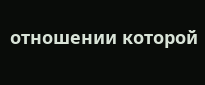отношении которой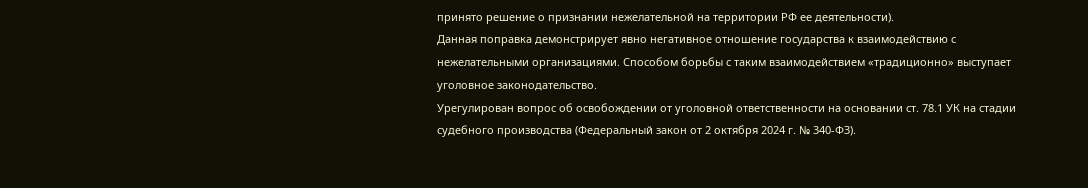принято решение о признании нежелательной на территории РФ ее деятельности).
Данная поправка демонстрирует явно негативное отношение государства к взаимодействию с нежелательными организациями. Способом борьбы с таким взаимодействием «традиционно» выступает уголовное законодательство.
Урегулирован вопрос об освобождении от уголовной ответственности на основании ст. 78.1 УК на стадии судебного производства (Федеральный закон от 2 октября 2024 г. № 340-ФЗ).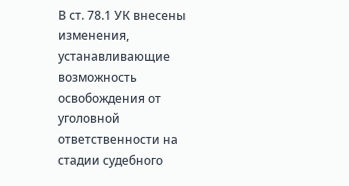В ст. 78.1 УК внесены изменения, устанавливающие возможность освобождения от уголовной ответственности на стадии судебного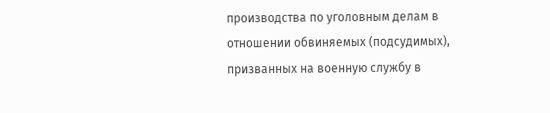производства по уголовным делам в отношении обвиняемых (подсудимых), призванных на военную службу в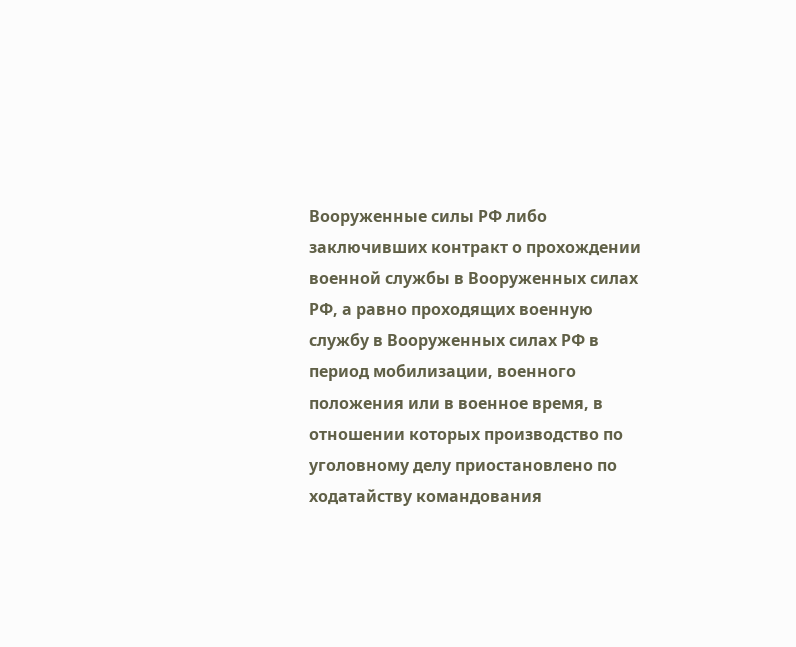Вооруженные силы РФ либо заключивших контракт о прохождении военной службы в Вооруженных силах РФ, а равно проходящих военную службу в Вооруженных силах РФ в период мобилизации, военного положения или в военное время, в отношении которых производство по уголовному делу приостановлено по ходатайству командования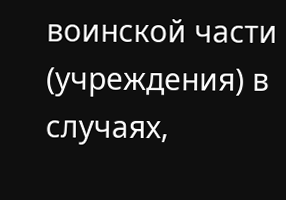воинской части (учреждения) в случаях,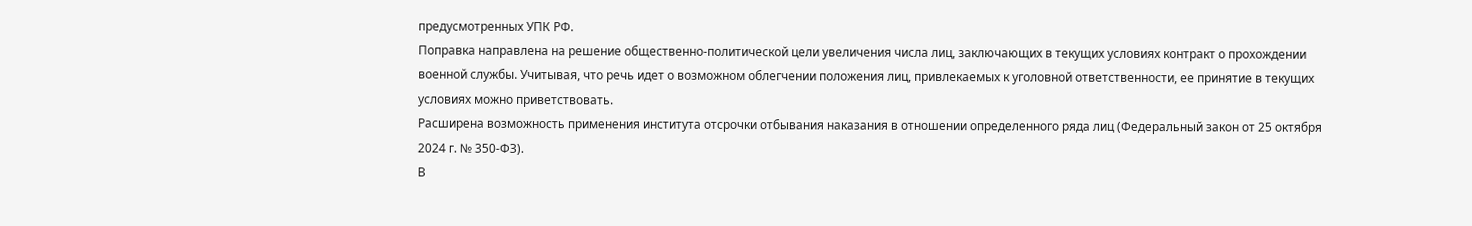предусмотренных УПК РФ.
Поправка направлена на решение общественно-политической цели увеличения числа лиц, заключающих в текущих условиях контракт о прохождении военной службы. Учитывая, что речь идет о возможном облегчении положения лиц, привлекаемых к уголовной ответственности, ее принятие в текущих условиях можно приветствовать.
Расширена возможность применения института отсрочки отбывания наказания в отношении определенного ряда лиц (Федеральный закон от 25 октября 2024 г. № 350-ФЗ).
В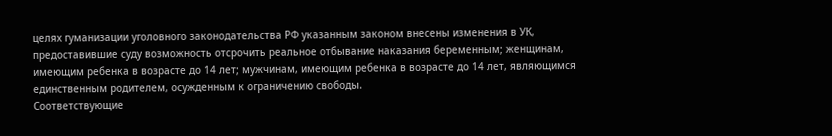целях гуманизации уголовного законодательства РФ указанным законом внесены изменения в УК, предоставившие суду возможность отсрочить реальное отбывание наказания беременным; женщинам, имеющим ребенка в возрасте до 14 лет; мужчинам, имеющим ребенка в возрасте до 14 лет, являющимся единственным родителем, осужденным к ограничению свободы.
Соответствующие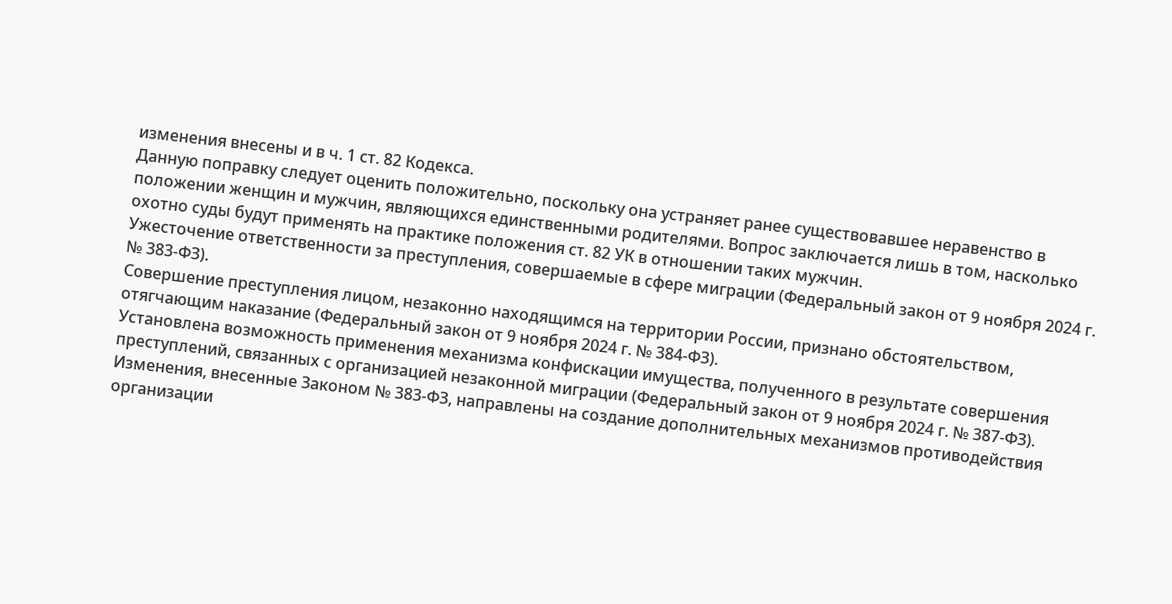изменения внесены и в ч. 1 ст. 82 Кодекса.
Данную поправку следует оценить положительно, поскольку она устраняет ранее существовавшее неравенство в положении женщин и мужчин, являющихся единственными родителями. Вопрос заключается лишь в том, насколько охотно суды будут применять на практике положения ст. 82 УК в отношении таких мужчин.
Ужесточение ответственности за преступления, совершаемые в сфере миграции (Федеральный закон от 9 ноября 2024 г. № 383-ФЗ).
Совершение преступления лицом, незаконно находящимся на территории России, признано обстоятельством, отягчающим наказание (Федеральный закон от 9 ноября 2024 г. № 384-ФЗ).
Установлена возможность применения механизма конфискации имущества, полученного в результате совершения преступлений, связанных с организацией незаконной миграции (Федеральный закон от 9 ноября 2024 г. № 387-ФЗ).
Изменения, внесенные Законом № 383-ФЗ, направлены на создание дополнительных механизмов противодействия организации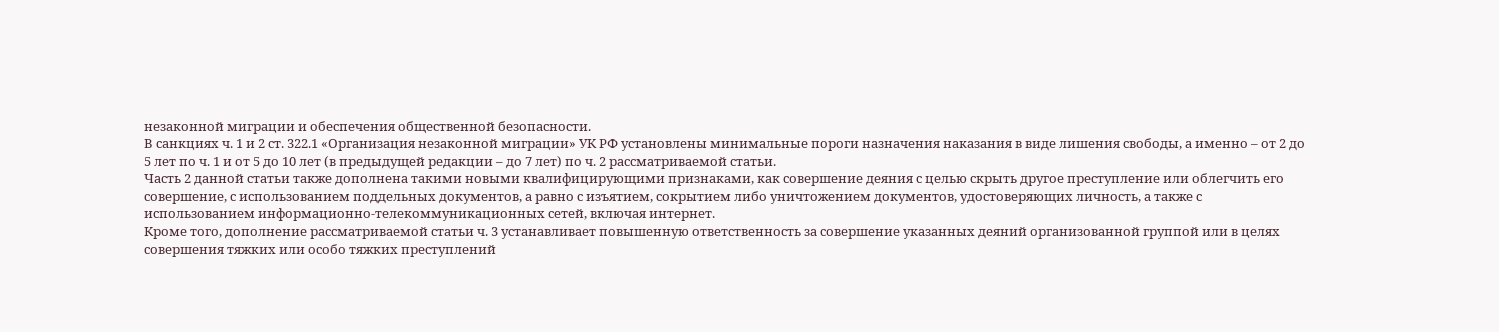незаконной миграции и обеспечения общественной безопасности.
В санкциях ч. 1 и 2 ст. 322.1 «Организация незаконной миграции» УК РФ установлены минимальные пороги назначения наказания в виде лишения свободы, а именно – от 2 до 5 лет по ч. 1 и от 5 до 10 лет (в предыдущей редакции – до 7 лет) по ч. 2 рассматриваемой статьи.
Часть 2 данной статьи также дополнена такими новыми квалифицирующими признаками, как совершение деяния с целью скрыть другое преступление или облегчить его совершение, с использованием поддельных документов, а равно с изъятием, сокрытием либо уничтожением документов, удостоверяющих личность, а также с использованием информационно-телекоммуникационных сетей, включая интернет.
Кроме того, дополнение рассматриваемой статьи ч. 3 устанавливает повышенную ответственность за совершение указанных деяний организованной группой или в целях совершения тяжких или особо тяжких преступлений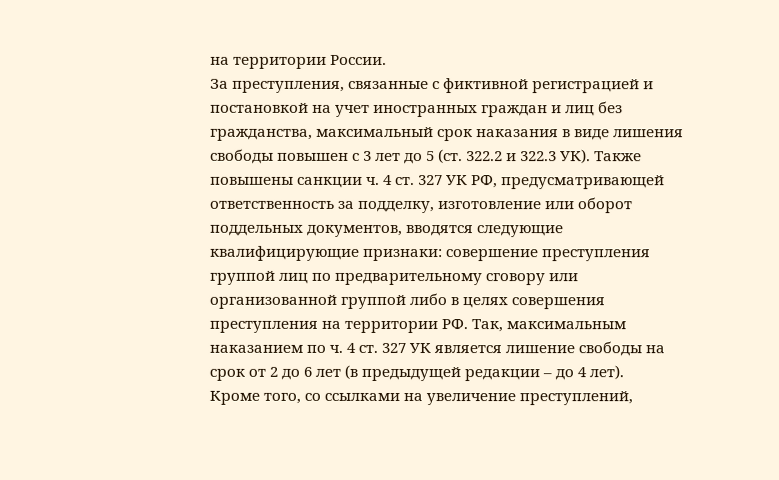на территории России.
За преступления, связанные с фиктивной регистрацией и постановкой на учет иностранных граждан и лиц без гражданства, максимальный срок наказания в виде лишения свободы повышен с 3 лет до 5 (ст. 322.2 и 322.3 УК). Также повышены санкции ч. 4 ст. 327 УК РФ, предусматривающей ответственность за подделку, изготовление или оборот поддельных документов, вводятся следующие квалифицирующие признаки: совершение преступления группой лиц по предварительному сговору или организованной группой либо в целях совершения преступления на территории РФ. Так, максимальным наказанием по ч. 4 ст. 327 УК является лишение свободы на срок от 2 до 6 лет (в предыдущей редакции – до 4 лет).
Кроме того, со ссылками на увеличение преступлений,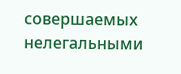совершаемых нелегальными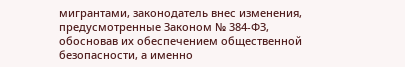мигрантами, законодатель внес изменения, предусмотренные Законом № 384-ФЗ, обосновав их обеспечением общественной безопасности, а именно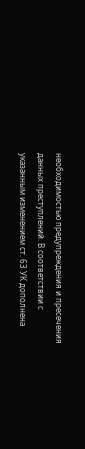необходимостью предупреждения и пресечения данных преступлений. В соответствии с указанным изменением ст. 63 УК дополнена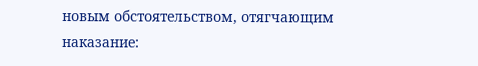новым обстоятельством, отягчающим наказание: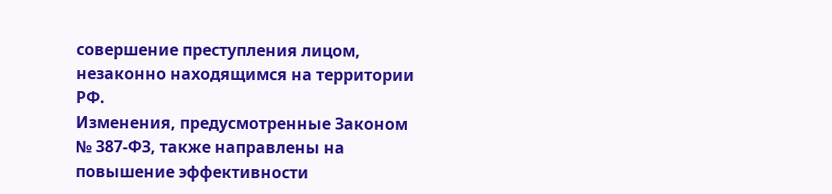совершение преступления лицом, незаконно находящимся на территории РФ.
Изменения, предусмотренные Законом № 387-ФЗ, также направлены на повышение эффективности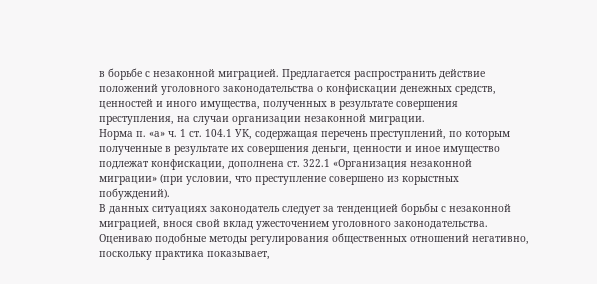в борьбе с незаконной миграцией. Предлагается распространить действие положений уголовного законодательства о конфискации денежных средств, ценностей и иного имущества, полученных в результате совершения преступления, на случаи организации незаконной миграции.
Норма п. «а» ч. 1 ст. 104.1 УК, содержащая перечень преступлений, по которым полученные в результате их совершения деньги, ценности и иное имущество подлежат конфискации, дополнена ст. 322.1 «Организация незаконной миграции» (при условии, что преступление совершено из корыстных побуждений).
В данных ситуациях законодатель следует за тенденцией борьбы с незаконной миграцией, внося свой вклад ужесточением уголовного законодательства. Оцениваю подобные методы регулирования общественных отношений негативно, поскольку практика показывает,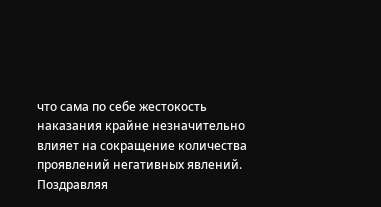что сама по себе жестокость наказания крайне незначительно влияет на сокращение количества проявлений негативных явлений.
Поздравляя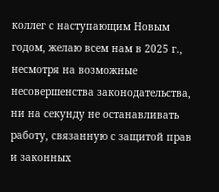коллег с наступающим Новым годом, желаю всем нам в 2025 г., несмотря на возможные несовершенства законодательства, ни на секунду не останавливать работу, связанную с защитой прав и законных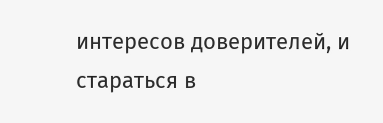интересов доверителей, и стараться в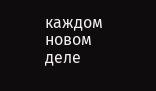каждом новом деле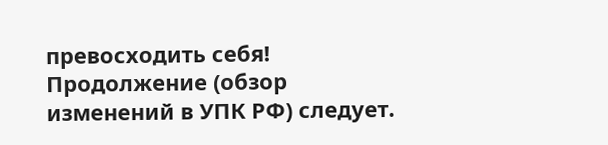превосходить себя!
Продолжение (обзор изменений в УПК РФ) следует.